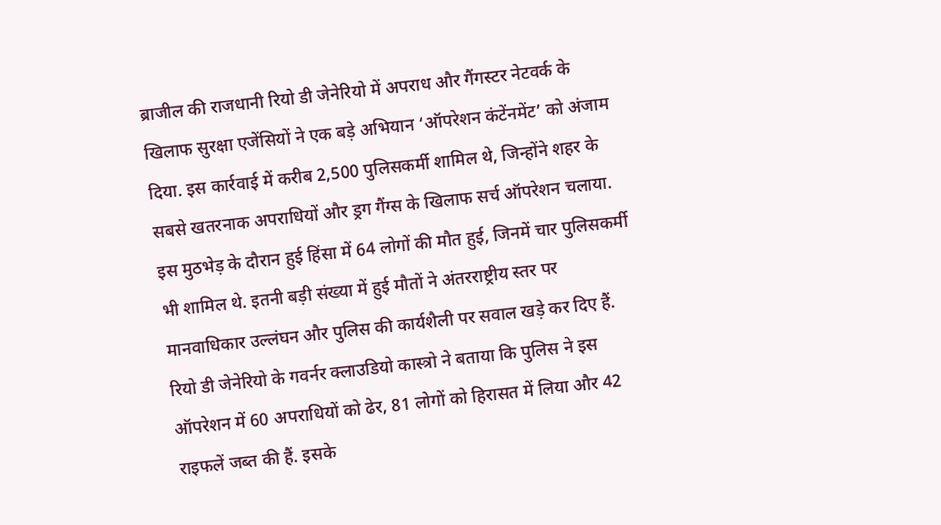ब्राजील की राजधानी रियो डी जेनेरियो में अपराध और गैंगस्टर नेटवर्क के खिलाफ सुरक्षा एजेंसियों ने एक बड़े अभियान ‘ऑपरेशन कंटेंनमेंट’ को अंजाम दिया. इस कार्रवाई में करीब 2,500 पुलिसकर्मी शामिल थे, जिन्होंने शहर के सबसे खतरनाक अपराधियों और ड्रग गैंग्स के खिलाफ सर्च ऑपरेशन चलाया.
इस मुठभेड़ के दौरान हुई हिंसा में 64 लोगों की मौत हुई, जिनमें चार पुलिसकर्मी भी शामिल थे. इतनी बड़ी संख्या में हुई मौतों ने अंतरराष्ट्रीय स्तर पर मानवाधिकार उल्लंघन और पुलिस की कार्यशैली पर सवाल खड़े कर दिए हैं.
रियो डी जेनेरियो के गवर्नर क्लाउडियो कास्त्रो ने बताया कि पुलिस ने इस ऑपरेशन में 60 अपराधियों को ढेर, 81 लोगों को हिरासत में लिया और 42 राइफलें जब्त की हैं. इसके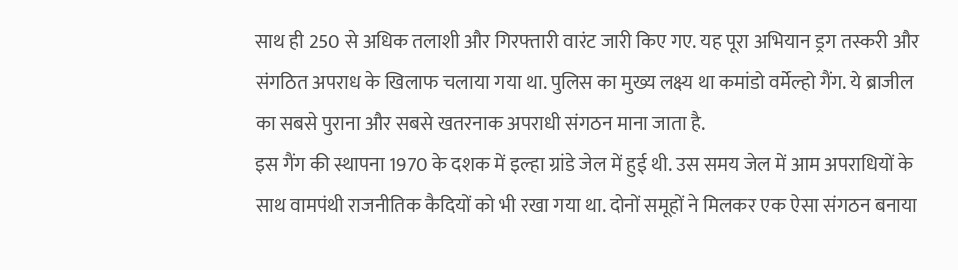साथ ही 250 से अधिक तलाशी और गिरफ्तारी वारंट जारी किए गए. यह पूरा अभियान ड्रग तस्करी और संगठित अपराध के खिलाफ चलाया गया था. पुलिस का मुख्य लक्ष्य था कमांडो वर्मेल्हो गैंग. ये ब्राजील का सबसे पुराना और सबसे खतरनाक अपराधी संगठन माना जाता है.
इस गैंग की स्थापना 1970 के दशक में इल्हा ग्रांडे जेल में हुई थी. उस समय जेल में आम अपराधियों के साथ वामपंथी राजनीतिक कैदियों को भी रखा गया था. दोनों समूहों ने मिलकर एक ऐसा संगठन बनाया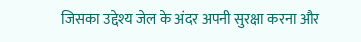जिसका उद्देश्य जेल के अंदर अपनी सुरक्षा करना और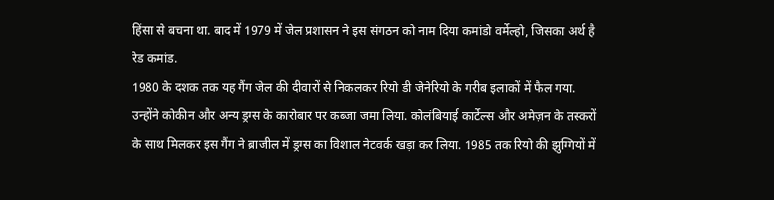हिंसा से बचना था. बाद में 1979 में जेल प्रशासन ने इस संगठन को नाम दिया कमांडो वर्मेल्हो, जिसका अर्थ है रेड कमांड.
1980 के दशक तक यह गैंग जेल की दीवारों से निकलकर रियो डी जेनेरियो के गरीब इलाकों में फैल गया. उन्होंने कोकीन और अन्य ड्रग्स के कारोबार पर कब्जा जमा लिया. कोलंबियाई कार्टेल्स और अमेज़न के तस्करों के साथ मिलकर इस गैंग ने ब्राजील में ड्रग्स का विशाल नेटवर्क खड़ा कर लिया. 1985 तक रियो की झुग्गियों में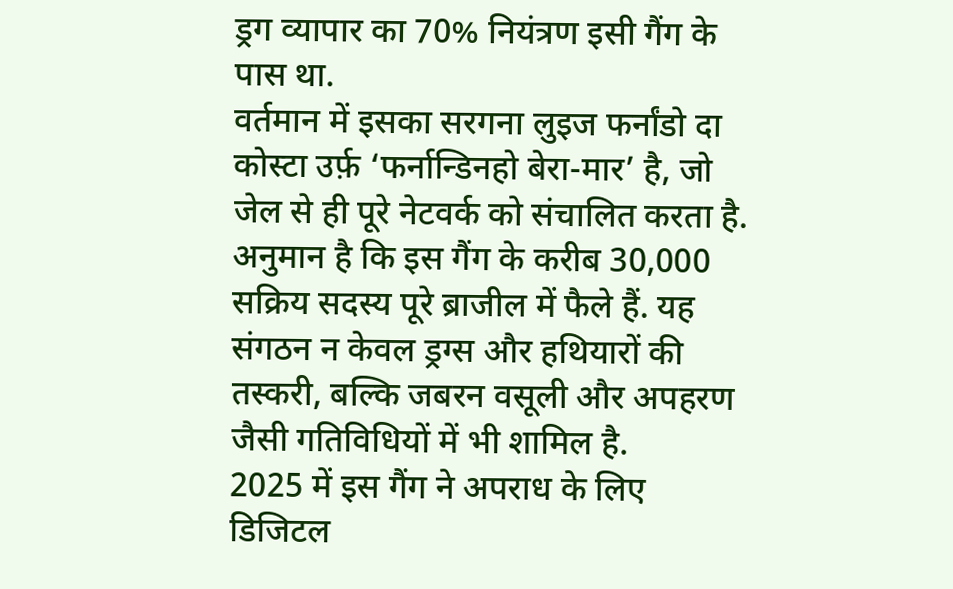ड्रग व्यापार का 70% नियंत्रण इसी गैंग के पास था.
वर्तमान में इसका सरगना लुइज फर्नांडो दा कोस्टा उर्फ़ ‘फर्नान्डिनहो बेरा-मार’ है, जो जेल से ही पूरे नेटवर्क को संचालित करता है. अनुमान है कि इस गैंग के करीब 30,000 सक्रिय सदस्य पूरे ब्राजील में फैले हैं. यह संगठन न केवल ड्रग्स और हथियारों की तस्करी, बल्कि जबरन वसूली और अपहरण जैसी गतिविधियों में भी शामिल है.
2025 में इस गैंग ने अपराध के लिए डिजिटल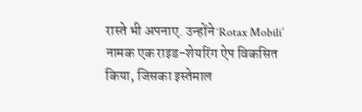रास्ते भी अपनाए. उन्होंने ‘Rotax Mobili’ नामक एक राइड-शेयरिंग ऐप विकसित किया, जिसका इस्तेमाल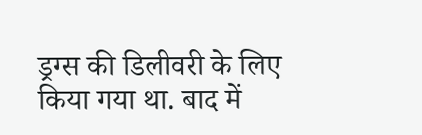ड्रग्स की डिलीवरी के लिए किया गया था. बाद में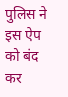पुलिस ने इस ऐप को बंद कर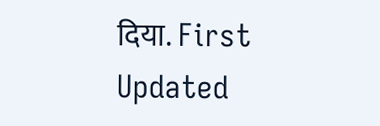दिया. First Updated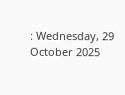: Wednesday, 29 October 2025